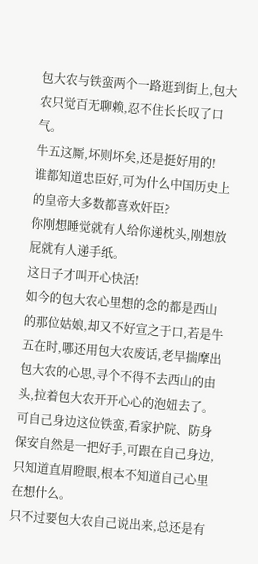包大农与铁蛮两个一路逛到街上,包大农只觉百无聊赖,忍不住长长叹了口气。
牛五这厮,坏则坏矣,还是挺好用的!
谁都知道忠臣好,可为什么中国历史上的皇帝大多数都喜欢奸臣?
你刚想睡觉就有人给你递枕头,刚想放屁就有人递手纸。
这日子才叫开心快活!
如今的包大农心里想的念的都是西山的那位姑娘,却又不好宣之于口,若是牛五在时,哪还用包大农废话,老早揣摩出包大农的心思,寻个不得不去西山的由头,拉着包大农开开心心的泡妞去了。
可自己身边这位铁蛮,看家护院、防身保安自然是一把好手,可跟在自己身边,只知道直眉瞪眼,根本不知道自己心里在想什么。
只不过要包大农自己说出来,总还是有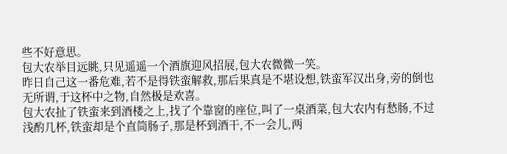些不好意思。
包大农举目远眺,只见遥遥一个酒旗迎风招展,包大农微微一笑。
昨日自己这一番危难,若不是得铁蛮解救,那后果真是不堪设想,铁蛮军汉出身,旁的倒也无所谓,于这杯中之物,自然极是欢喜。
包大农扯了铁蛮来到酒楼之上,找了个靠窗的座位,叫了一桌酒菜,包大农内有愁肠,不过浅酌几杯,铁蛮却是个直筒肠子,那是杯到酒干,不一会儿,两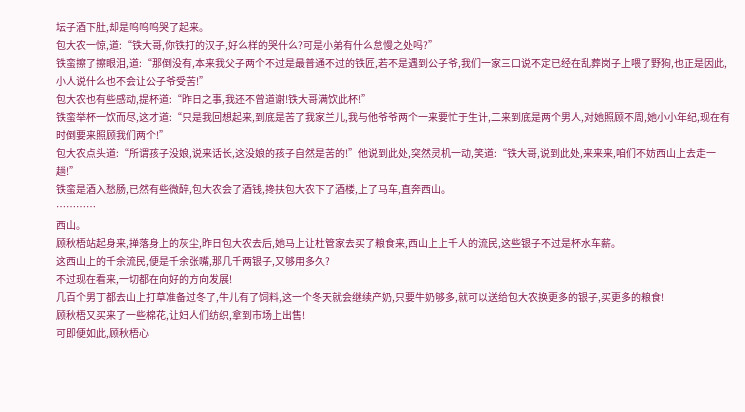坛子酒下肚,却是呜呜呜哭了起来。
包大农一惊,道:“铁大哥,你铁打的汉子,好么样的哭什么?可是小弟有什么怠慢之处吗?”
铁蛮擦了擦眼泪,道:“那倒没有,本来我父子两个不过是最普通不过的铁匠,若不是遇到公子爷,我们一家三口说不定已经在乱葬岗子上喂了野狗,也正是因此,小人说什么也不会让公子爷受苦!”
包大农也有些感动,提杯道:“昨日之事,我还不曾道谢!铁大哥满饮此杯!”
铁蛮举杯一饮而尽,这才道:“只是我回想起来,到底是苦了我家兰儿,我与他爷爷两个一来要忙于生计,二来到底是两个男人,对她照顾不周,她小小年纪,现在有时倒要来照顾我们两个!”
包大农点头道:“所谓孩子没娘,说来话长,这没娘的孩子自然是苦的!”他说到此处,突然灵机一动,笑道:“铁大哥,说到此处,来来来,咱们不妨西山上去走一趟!”
铁蛮是酒入愁肠,已然有些微醉,包大农会了酒钱,搀扶包大农下了酒楼,上了马车,直奔西山。
…………
西山。
顾秋梧站起身来,掸落身上的灰尘,昨日包大农去后,她马上让杜管家去买了粮食来,西山上上千人的流民,这些银子不过是杯水车薪。
这西山上的千余流民,便是千余张嘴,那几千两银子,又够用多久?
不过现在看来,一切都在向好的方向发展!
几百个男丁都去山上打草准备过冬了,牛儿有了饲料,这一个冬天就会继续产奶,只要牛奶够多,就可以送给包大农换更多的银子,买更多的粮食!
顾秋梧又买来了一些棉花,让妇人们纺织,拿到市场上出售!
可即便如此,顾秋梧心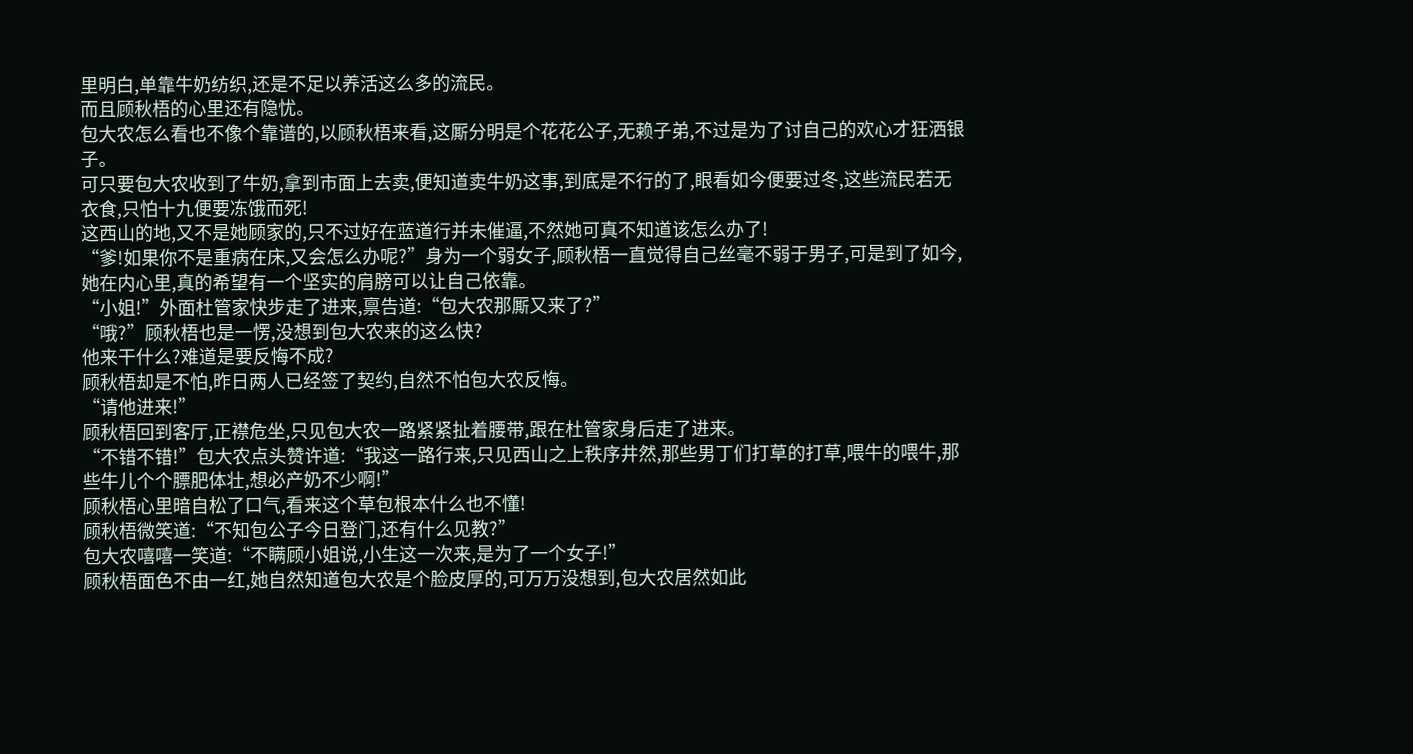里明白,单靠牛奶纺织,还是不足以养活这么多的流民。
而且顾秋梧的心里还有隐忧。
包大农怎么看也不像个靠谱的,以顾秋梧来看,这厮分明是个花花公子,无赖子弟,不过是为了讨自己的欢心才狂洒银子。
可只要包大农收到了牛奶,拿到市面上去卖,便知道卖牛奶这事,到底是不行的了,眼看如今便要过冬,这些流民若无衣食,只怕十九便要冻饿而死!
这西山的地,又不是她顾家的,只不过好在蓝道行并未催逼,不然她可真不知道该怎么办了!
“爹!如果你不是重病在床,又会怎么办呢?”身为一个弱女子,顾秋梧一直觉得自己丝毫不弱于男子,可是到了如今,她在内心里,真的希望有一个坚实的肩膀可以让自己依靠。
“小姐!”外面杜管家快步走了进来,禀告道:“包大农那厮又来了?”
“哦?”顾秋梧也是一愣,没想到包大农来的这么快?
他来干什么?难道是要反悔不成?
顾秋梧却是不怕,昨日两人已经签了契约,自然不怕包大农反悔。
“请他进来!”
顾秋梧回到客厅,正襟危坐,只见包大农一路紧紧扯着腰带,跟在杜管家身后走了进来。
“不错不错!”包大农点头赞许道:“我这一路行来,只见西山之上秩序井然,那些男丁们打草的打草,喂牛的喂牛,那些牛儿个个膘肥体壮,想必产奶不少啊!”
顾秋梧心里暗自松了口气,看来这个草包根本什么也不懂!
顾秋梧微笑道:“不知包公子今日登门,还有什么见教?”
包大农嘻嘻一笑道:“不瞒顾小姐说,小生这一次来,是为了一个女子!”
顾秋梧面色不由一红,她自然知道包大农是个脸皮厚的,可万万没想到,包大农居然如此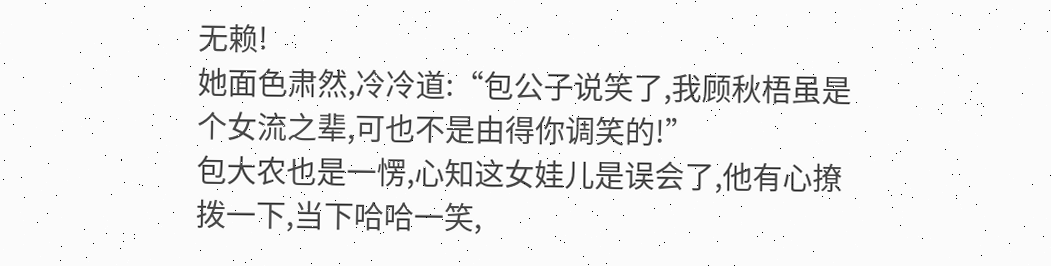无赖!
她面色肃然,冷冷道:“包公子说笑了,我顾秋梧虽是个女流之辈,可也不是由得你调笑的!”
包大农也是一愣,心知这女娃儿是误会了,他有心撩拨一下,当下哈哈一笑,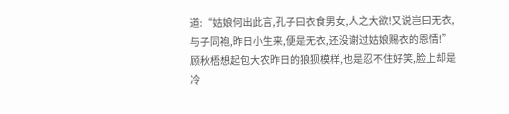道:“姑娘何出此言,孔子曰衣食男女,人之大欲!又说岂曰无衣,与子同袍,昨日小生来,便是无衣,还没谢过姑娘赐衣的恩情!”
顾秋梧想起包大农昨日的狼狈模样,也是忍不住好笑,脸上却是冷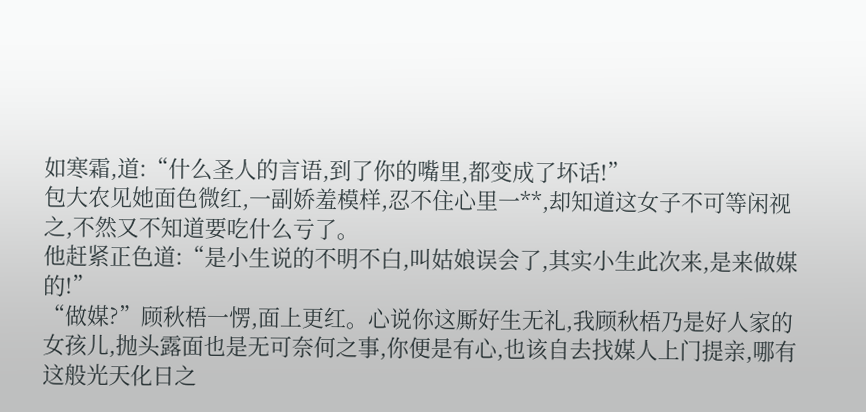如寒霜,道:“什么圣人的言语,到了你的嘴里,都变成了坏话!”
包大农见她面色微红,一副娇羞模样,忍不住心里一**,却知道这女子不可等闲视之,不然又不知道要吃什么亏了。
他赶紧正色道:“是小生说的不明不白,叫姑娘误会了,其实小生此次来,是来做媒的!”
“做媒?”顾秋梧一愣,面上更红。心说你这厮好生无礼,我顾秋梧乃是好人家的女孩儿,抛头露面也是无可奈何之事,你便是有心,也该自去找媒人上门提亲,哪有这般光天化日之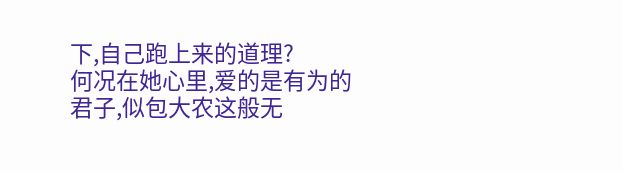下,自己跑上来的道理?
何况在她心里,爱的是有为的君子,似包大农这般无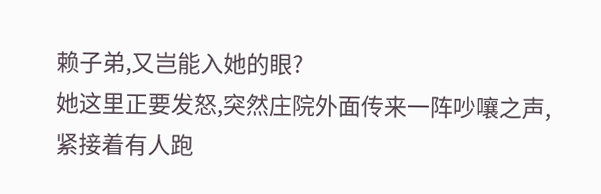赖子弟,又岂能入她的眼?
她这里正要发怒,突然庄院外面传来一阵吵嚷之声,紧接着有人跑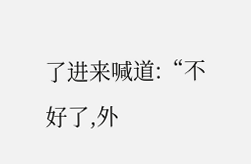了进来喊道:“不好了,外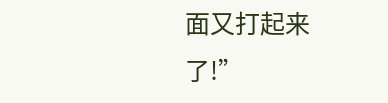面又打起来了!”